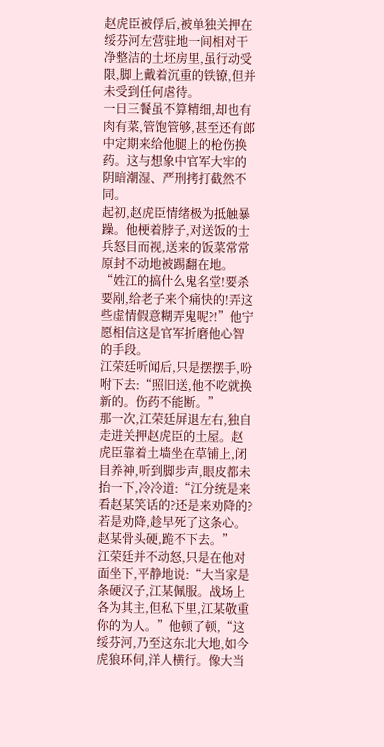赵虎臣被俘后,被单独关押在绥芬河左营驻地一间相对干净整洁的土坯房里,虽行动受限,脚上戴着沉重的铁镣,但并未受到任何虐待。
一日三餐虽不算精细,却也有肉有菜,管饱管够,甚至还有郎中定期来给他腿上的枪伤换药。这与想象中官军大牢的阴暗潮湿、严刑拷打截然不同。
起初,赵虎臣情绪极为抵触暴躁。他梗着脖子,对送饭的士兵怒目而视,送来的饭菜常常原封不动地被踢翻在地。
“姓江的搞什么鬼名堂!要杀要剐,给老子来个痛快的!弄这些虚情假意糊弄鬼呢?!”他宁愿相信这是官军折磨他心智的手段。
江荣廷听闻后,只是摆摆手,吩咐下去:“照旧送,他不吃就换新的。伤药不能断。”
那一次,江荣廷屏退左右,独自走进关押赵虎臣的土屋。赵虎臣靠着土墙坐在草铺上,闭目养神,听到脚步声,眼皮都未抬一下,冷冷道:“江分统是来看赵某笑话的?还是来劝降的?若是劝降,趁早死了这条心。赵某骨头硬,跪不下去。”
江荣廷并不动怒,只是在他对面坐下,平静地说:“大当家是条硬汉子,江某佩服。战场上各为其主,但私下里,江某敬重你的为人。”他顿了顿,“这绥芬河,乃至这东北大地,如今虎狼环伺,洋人横行。像大当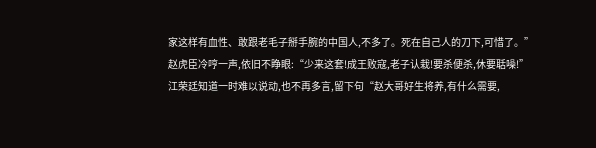家这样有血性、敢跟老毛子掰手腕的中国人,不多了。死在自己人的刀下,可惜了。”
赵虎臣冷哼一声,依旧不睁眼:“少来这套!成王败寇,老子认栽!要杀便杀,休要聒噪!”
江荣廷知道一时难以说动,也不再多言,留下句“赵大哥好生将养,有什么需要,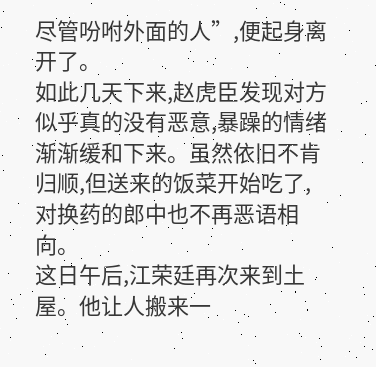尽管吩咐外面的人”,便起身离开了。
如此几天下来,赵虎臣发现对方似乎真的没有恶意,暴躁的情绪渐渐缓和下来。虽然依旧不肯归顺,但送来的饭菜开始吃了,对换药的郎中也不再恶语相向。
这日午后,江荣廷再次来到土屋。他让人搬来一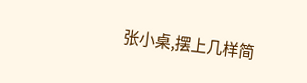张小桌,摆上几样简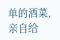单的酒菜,亲自给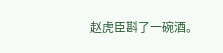赵虎臣斟了一碗酒。